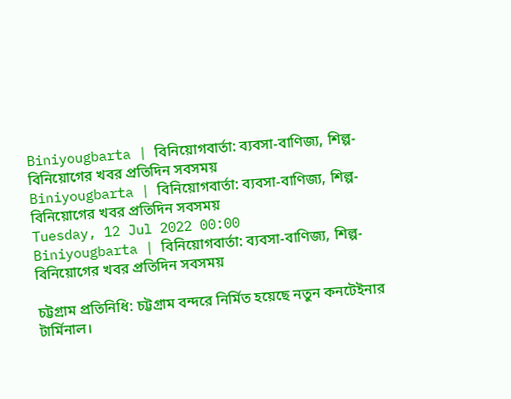Biniyougbarta | বিনিয়োগবার্তা: ব্যবসা-বাণিজ্য, শিল্প-বিনিয়োগের খবর প্রতিদিন সবসময়
Biniyougbarta | বিনিয়োগবার্তা: ব্যবসা-বাণিজ্য, শিল্প-বিনিয়োগের খবর প্রতিদিন সবসময়
Tuesday, 12 Jul 2022 00:00
Biniyougbarta | বিনিয়োগবার্তা: ব্যবসা-বাণিজ্য, শিল্প-বিনিয়োগের খবর প্রতিদিন সবসময়

চট্টগ্রাম প্রতিনিধি: চট্টগ্রাম বন্দরে নির্মিত হয়েছে নতুন কনটেইনার টার্মিনাল।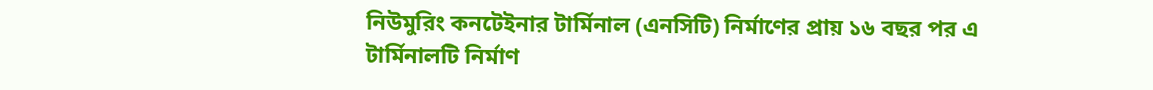নিউমুরিং কনটেইনার টার্মিনাল (এনসিটি) নির্মাণের প্রায় ১৬ বছর পর এ টার্মিনালটি নির্মাণ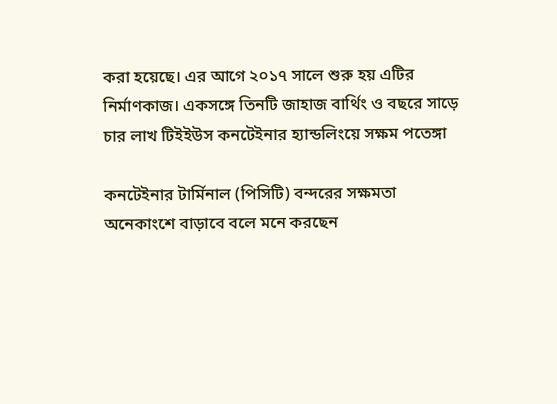করা হয়েছে। এর আগে ২০১৭ সালে শুরু হয় এটির নির্মাণকাজ। একসঙ্গে তিনটি জাহাজ বার্থিং ও বছরে সাড়ে চার লাখ টিইইউস কনটেইনার হ্যান্ডলিংয়ে সক্ষম পতেঙ্গা

কনটেইনার টার্মিনাল (পিসিটি) বন্দরের সক্ষমতা অনেকাংশে বাড়াবে বলে মনে করছেন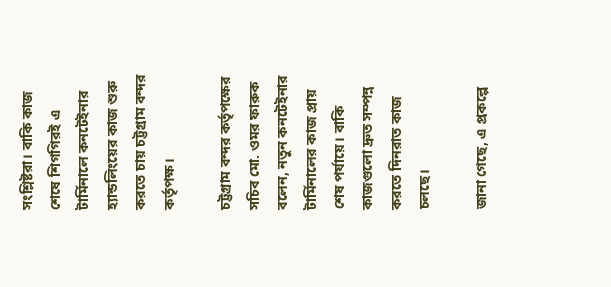সংশ্লিষ্টরা। বাকি কাজ শেষে শিগগিরই এ টার্মিনালে কনটেইনার হ্যান্ডলিংয়ের কাজ শুরু করতে চায় চট্টগ্রাম বন্দর কর্তৃপক্ষ।

চট্টগ্রাম বন্দর কর্তৃপক্ষের সচিব মো. ওমর ফারুক বলেন, নতুন কনটেইনার টার্মিনালের কাজ প্রায় শেষ পর্যায়ে। বাকি কাজগুলো দ্রুত সম্পন্ন করতে দিনরাত কাজ চলছে।

জানা গেছে, এ প্রকল্পে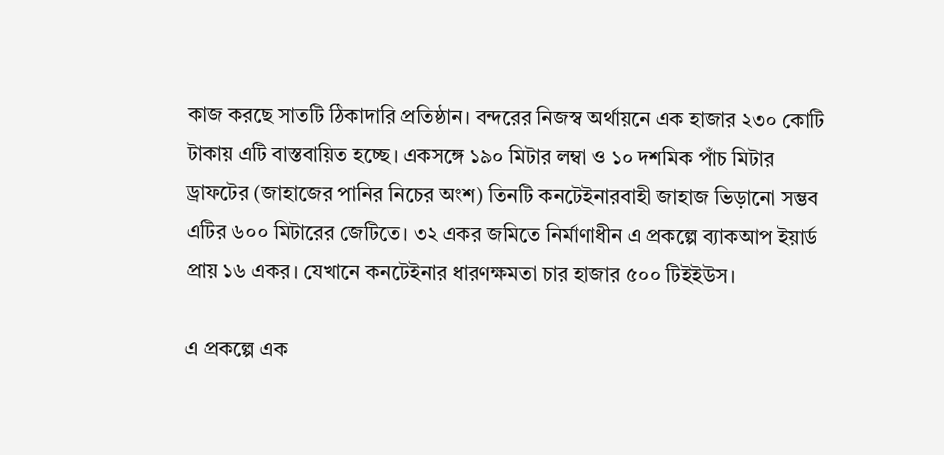কাজ করছে সাতটি ঠিকাদারি প্রতিষ্ঠান। বন্দরের নিজস্ব অর্থায়নে এক হাজার ২৩০ কোটি টাকায় এটি বাস্তবায়িত হচ্ছে। একসঙ্গে ১৯০ মিটার লম্বা ও ১০ দশমিক পাঁচ মিটার ড্রাফটের (জাহাজের পানির নিচের অংশ) তিনটি কনটেইনারবাহী জাহাজ ভিড়ানো সম্ভব এটির ৬০০ মিটারের জেটিতে। ৩২ একর জমিতে নির্মাণাধীন এ প্রকল্পে ব্যাকআপ ইয়ার্ড প্রায় ১৬ একর। যেখানে কনটেইনার ধারণক্ষমতা চার হাজার ৫০০ টিইইউস।

এ প্রকল্পে এক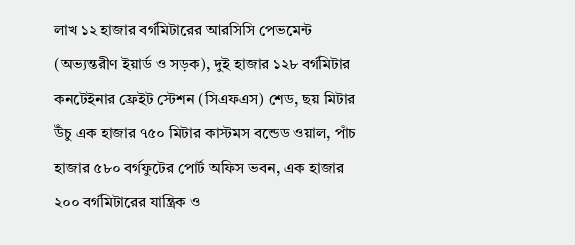লাখ ১২ হাজার বর্গমিটারের আরসিসি পেভমেন্ট (অভ্যন্তরীণ ইয়ার্ড ও সড়ক), দুই হাজার ১২৮ বর্গমিটার কনটেইনার ফ্রেইট স্টেশন (সিএফএস) শেড, ছয় মিটার উঁচু এক হাজার ৭৫০ মিটার কাস্টমস বন্ডেড ওয়াল, পাঁচ হাজার ৫৮০ বর্গফুটের পোর্ট অফিস ভবন, এক হাজার ২০০ বর্গমিটারের যান্ত্রিক ও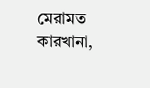মেরামত কারখানা,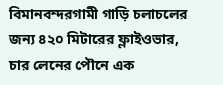বিমানবন্দরগামী গাড়ি চলাচলের জন্য ৪২০ মিটারের ফ্লাইওভার, চার লেনের পৌনে এক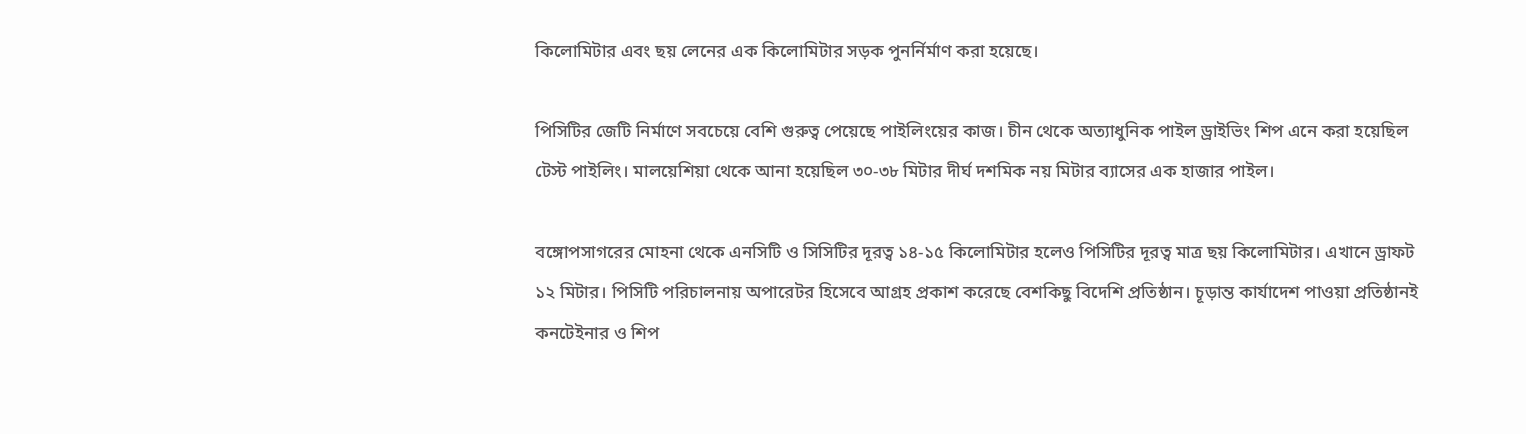কিলোমিটার এবং ছয় লেনের এক কিলোমিটার সড়ক পুনর্নির্মাণ করা হয়েছে।

পিসিটির জেটি নির্মাণে সবচেয়ে বেশি গুরুত্ব পেয়েছে পাইলিংয়ের কাজ। চীন থেকে অত্যাধুনিক পাইল ড্রাইভিং শিপ এনে করা হয়েছিল টেস্ট পাইলিং। মালয়েশিয়া থেকে আনা হয়েছিল ৩০-৩৮ মিটার দীর্ঘ দশমিক নয় মিটার ব্যাসের এক হাজার পাইল।

বঙ্গোপসাগরের মোহনা থেকে এনসিটি ও সিসিটির দূরত্ব ১৪-১৫ কিলোমিটার হলেও পিসিটির দূরত্ব মাত্র ছয় কিলোমিটার। এখানে ড্রাফট ১২ মিটার। পিসিটি পরিচালনায় অপারেটর হিসেবে আগ্রহ প্রকাশ করেছে বেশকিছু বিদেশি প্রতিষ্ঠান। চূড়ান্ত কার্যাদেশ পাওয়া প্রতিষ্ঠানই কনটেইনার ও শিপ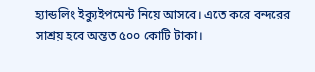হ্যান্ডলিং ইক্যুইপমেন্ট নিয়ে আসবে। এতে করে বন্দরের সাশ্রয় হবে অন্তত ৫০০ কোটি টাকা।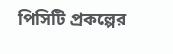পিসিটি প্রকল্পের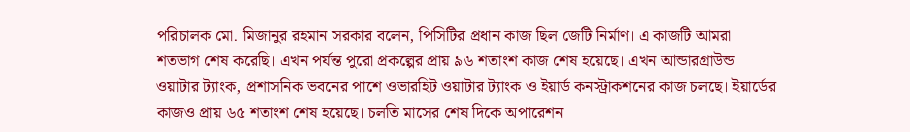পরিচালক মো. মিজানুর রহমান সরকার বলেন, পিসিটির প্রধান কাজ ছিল জেটি নির্মাণ। এ কাজটি আমরা শতভাগ শেষ করেছি। এখন পর্যন্ত পুরো প্রকল্পের প্রায় ৯৬ শতাংশ কাজ শেষ হয়েছে। এখন আন্ডারগ্রাউন্ড ওয়াটার ট্যাংক, প্রশাসনিক ভবনের পাশে ওভারহিট ওয়াটার ট্যাংক ও ইয়ার্ড কনস্ট্রাকশনের কাজ চলছে। ইয়ার্ডের কাজও প্রায় ৬৫ শতাংশ শেষ হয়েছে। চলতি মাসের শেষ দিকে অপারেশন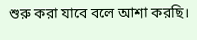শুরু করা যাবে বলে আশা করছি।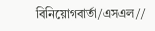বিনিয়োগবার্তা/এসএল//